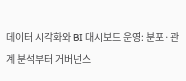데이터 시각화와 BI 대시보드 운영: 분포·관계 분석부터 거버넌스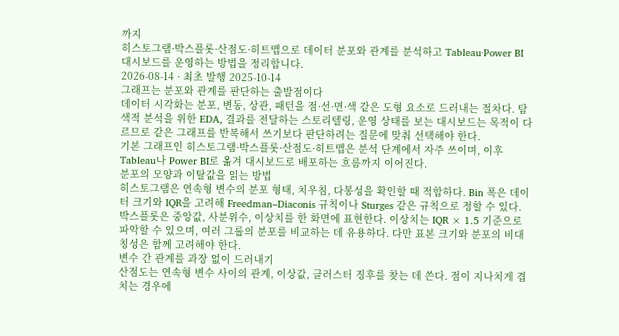까지
히스토그램·박스플롯·산점도·히트맵으로 데이터 분포와 관계를 분석하고 Tableau·Power BI 대시보드를 운영하는 방법을 정리합니다.
2026-08-14 · 최초 발행 2025-10-14
그래프는 분포와 관계를 판단하는 출발점이다
데이터 시각화는 분포, 변동, 상관, 패턴을 점·선·면·색 같은 도형 요소로 드러내는 절차다. 탐색적 분석을 위한 EDA, 결과를 전달하는 스토리텔링, 운영 상태를 보는 대시보드는 목적이 다르므로 같은 그래프를 반복해서 쓰기보다 판단하려는 질문에 맞춰 선택해야 한다.
기본 그래프인 히스토그램·박스플롯·산점도·히트맵은 분석 단계에서 자주 쓰이며, 이후 Tableau나 Power BI로 옮겨 대시보드로 배포하는 흐름까지 이어진다.
분포의 모양과 이탈값을 읽는 방법
히스토그램은 연속형 변수의 분포 형태, 치우침, 다봉성을 확인할 때 적합하다. Bin 폭은 데이터 크기와 IQR을 고려해 Freedman–Diaconis 규칙이나 Sturges 같은 규칙으로 정할 수 있다.
박스플롯은 중앙값, 사분위수, 이상치를 한 화면에 표현한다. 이상치는 IQR × 1.5 기준으로 파악할 수 있으며, 여러 그룹의 분포를 비교하는 데 유용하다. 다만 표본 크기와 분포의 비대칭성은 함께 고려해야 한다.
변수 간 관계를 과장 없이 드러내기
산점도는 연속형 변수 사이의 관계, 이상값, 클러스터 징후를 찾는 데 쓴다. 점이 지나치게 겹치는 경우에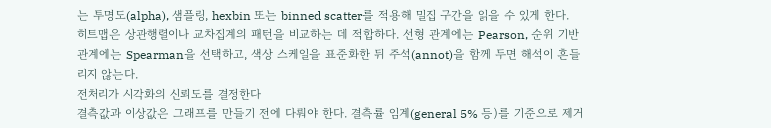는 투명도(alpha), 샘플링, hexbin 또는 binned scatter를 적용해 밀집 구간을 읽을 수 있게 한다.
히트맵은 상관행렬이나 교차집계의 패턴을 비교하는 데 적합하다. 선형 관계에는 Pearson, 순위 기반 관계에는 Spearman을 선택하고, 색상 스케일을 표준화한 뒤 주석(annot)을 함께 두면 해석이 흔들리지 않는다.
전처리가 시각화의 신뢰도를 결정한다
결측값과 이상값은 그래프를 만들기 전에 다뤄야 한다. 결측률 임계(general 5% 등)를 기준으로 제거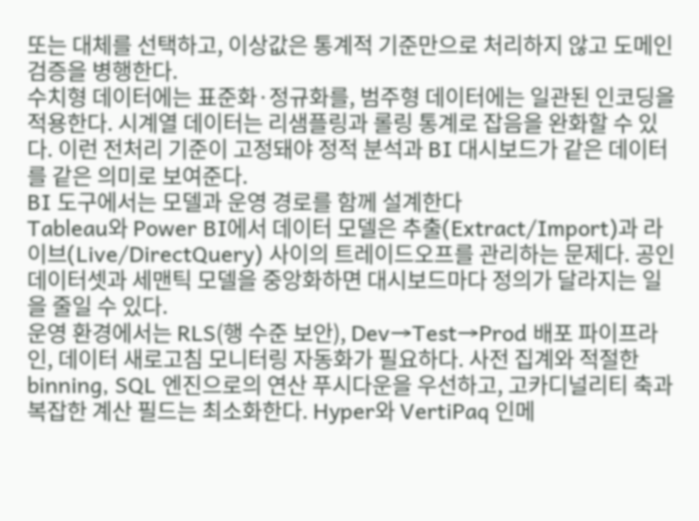또는 대체를 선택하고, 이상값은 통계적 기준만으로 처리하지 않고 도메인 검증을 병행한다.
수치형 데이터에는 표준화·정규화를, 범주형 데이터에는 일관된 인코딩을 적용한다. 시계열 데이터는 리샘플링과 롤링 통계로 잡음을 완화할 수 있다. 이런 전처리 기준이 고정돼야 정적 분석과 BI 대시보드가 같은 데이터를 같은 의미로 보여준다.
BI 도구에서는 모델과 운영 경로를 함께 설계한다
Tableau와 Power BI에서 데이터 모델은 추출(Extract/Import)과 라이브(Live/DirectQuery) 사이의 트레이드오프를 관리하는 문제다. 공인 데이터셋과 세맨틱 모델을 중앙화하면 대시보드마다 정의가 달라지는 일을 줄일 수 있다.
운영 환경에서는 RLS(행 수준 보안), Dev→Test→Prod 배포 파이프라인, 데이터 새로고침 모니터링 자동화가 필요하다. 사전 집계와 적절한 binning, SQL 엔진으로의 연산 푸시다운을 우선하고, 고카디널리티 축과 복잡한 계산 필드는 최소화한다. Hyper와 VertiPaq 인메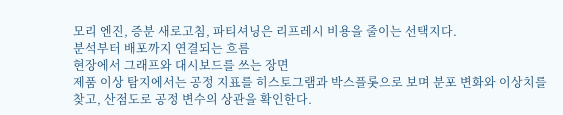모리 엔진, 증분 새로고침, 파티셔닝은 리프레시 비용을 줄이는 선택지다.
분석부터 배포까지 연결되는 흐름
현장에서 그래프와 대시보드를 쓰는 장면
제품 이상 탐지에서는 공정 지표를 히스토그램과 박스플롯으로 보며 분포 변화와 이상치를 찾고, 산점도로 공정 변수의 상관을 확인한다.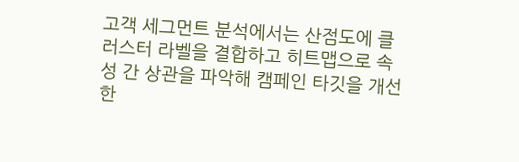고객 세그먼트 분석에서는 산점도에 클러스터 라벨을 결합하고 히트맵으로 속성 간 상관을 파악해 캠페인 타깃을 개선한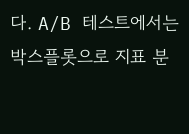다. A/B 테스트에서는 박스플롯으로 지표 분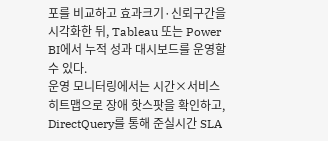포를 비교하고 효과크기·신뢰구간을 시각화한 뒤, Tableau 또는 Power BI에서 누적 성과 대시보드를 운영할 수 있다.
운영 모니터링에서는 시간×서비스 히트맵으로 장애 핫스팟을 확인하고, DirectQuery를 통해 준실시간 SLA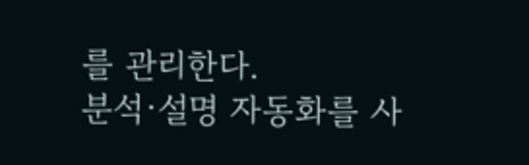를 관리한다.
분석·설명 자동화를 사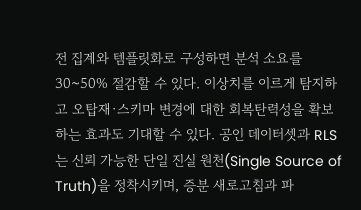전 집계와 템플릿화로 구성하면 분석 소요를 30~50% 절감할 수 있다. 이상치를 이르게 탐지하고 오탑재·스키마 변경에 대한 회복탄력성을 확보하는 효과도 기대할 수 있다. 공인 데이터셋과 RLS는 신뢰 가능한 단일 진실 원천(Single Source of Truth)을 정착시키며, 증분 새로고침과 파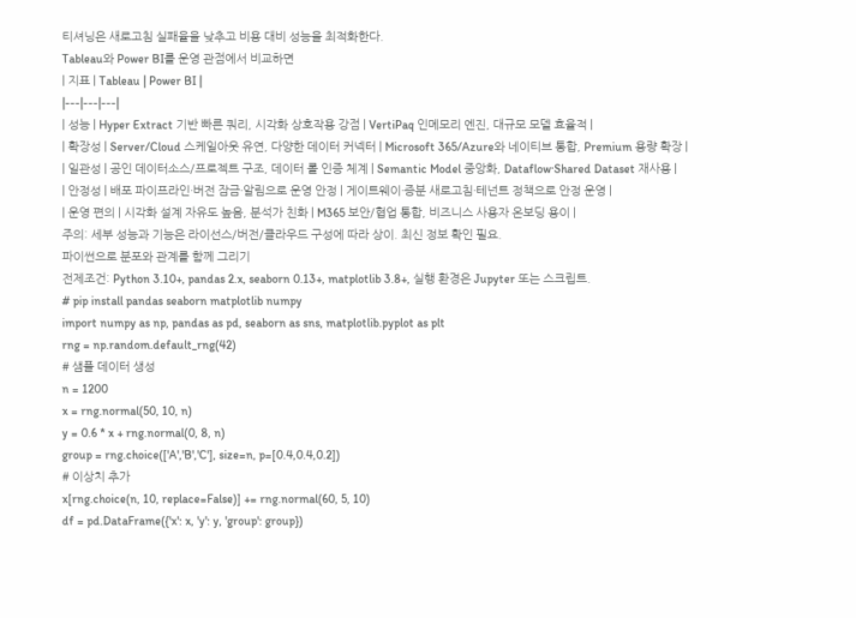티셔닝은 새로고침 실패율을 낮추고 비용 대비 성능을 최적화한다.
Tableau와 Power BI를 운영 관점에서 비교하면
| 지표 | Tableau | Power BI |
|---|---|---|
| 성능 | Hyper Extract 기반 빠른 쿼리, 시각화 상호작용 강점 | VertiPaq 인메모리 엔진, 대규모 모델 효율적 |
| 확장성 | Server/Cloud 스케일아웃 유연, 다양한 데이터 커넥터 | Microsoft 365/Azure와 네이티브 통합, Premium 용량 확장 |
| 일관성 | 공인 데이터소스/프로젝트 구조, 데이터 롤 인증 체계 | Semantic Model 중앙화, Dataflow·Shared Dataset 재사용 |
| 안정성 | 배포 파이프라인·버전 잠금·알림으로 운영 안정 | 게이트웨이·증분 새로고침·테넌트 정책으로 안정 운영 |
| 운영 편의 | 시각화 설계 자유도 높음, 분석가 친화 | M365 보안/협업 통합, 비즈니스 사용자 온보딩 용이 |
주의: 세부 성능과 기능은 라이선스/버전/클라우드 구성에 따라 상이. 최신 정보 확인 필요.
파이썬으로 분포와 관계를 함께 그리기
전제조건: Python 3.10+, pandas 2.x, seaborn 0.13+, matplotlib 3.8+, 실행 환경은 Jupyter 또는 스크립트.
# pip install pandas seaborn matplotlib numpy
import numpy as np, pandas as pd, seaborn as sns, matplotlib.pyplot as plt
rng = np.random.default_rng(42)
# 샘플 데이터 생성
n = 1200
x = rng.normal(50, 10, n)
y = 0.6 * x + rng.normal(0, 8, n)
group = rng.choice(['A','B','C'], size=n, p=[0.4,0.4,0.2])
# 이상치 추가
x[rng.choice(n, 10, replace=False)] += rng.normal(60, 5, 10)
df = pd.DataFrame({'x': x, 'y': y, 'group': group})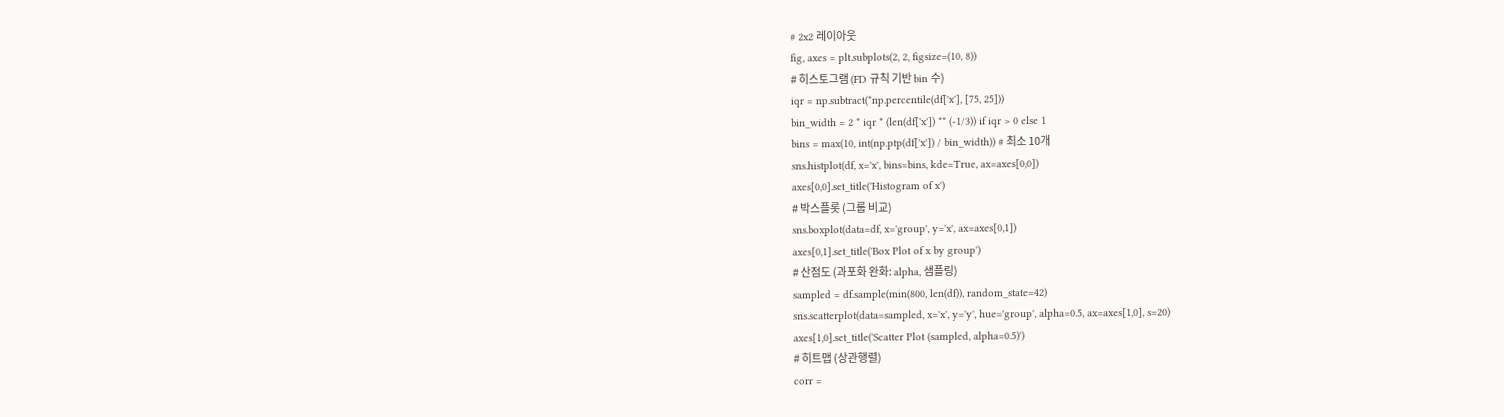# 2x2 레이아웃
fig, axes = plt.subplots(2, 2, figsize=(10, 8))
# 히스토그램 (FD 규칙 기반 bin 수)
iqr = np.subtract(*np.percentile(df['x'], [75, 25]))
bin_width = 2 * iqr * (len(df['x']) ** (-1/3)) if iqr > 0 else 1
bins = max(10, int(np.ptp(df['x']) / bin_width)) # 최소 10개
sns.histplot(df, x='x', bins=bins, kde=True, ax=axes[0,0])
axes[0,0].set_title('Histogram of x')
# 박스플롯 (그룹 비교)
sns.boxplot(data=df, x='group', y='x', ax=axes[0,1])
axes[0,1].set_title('Box Plot of x by group')
# 산점도 (과포화 완화: alpha, 샘플링)
sampled = df.sample(min(800, len(df)), random_state=42)
sns.scatterplot(data=sampled, x='x', y='y', hue='group', alpha=0.5, ax=axes[1,0], s=20)
axes[1,0].set_title('Scatter Plot (sampled, alpha=0.5)')
# 히트맵 (상관행렬)
corr =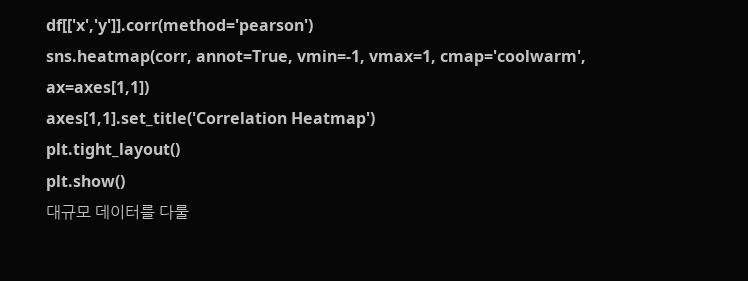df[['x','y']].corr(method='pearson')
sns.heatmap(corr, annot=True, vmin=-1, vmax=1, cmap='coolwarm', ax=axes[1,1])
axes[1,1].set_title('Correlation Heatmap')
plt.tight_layout()
plt.show()
대규모 데이터를 다룰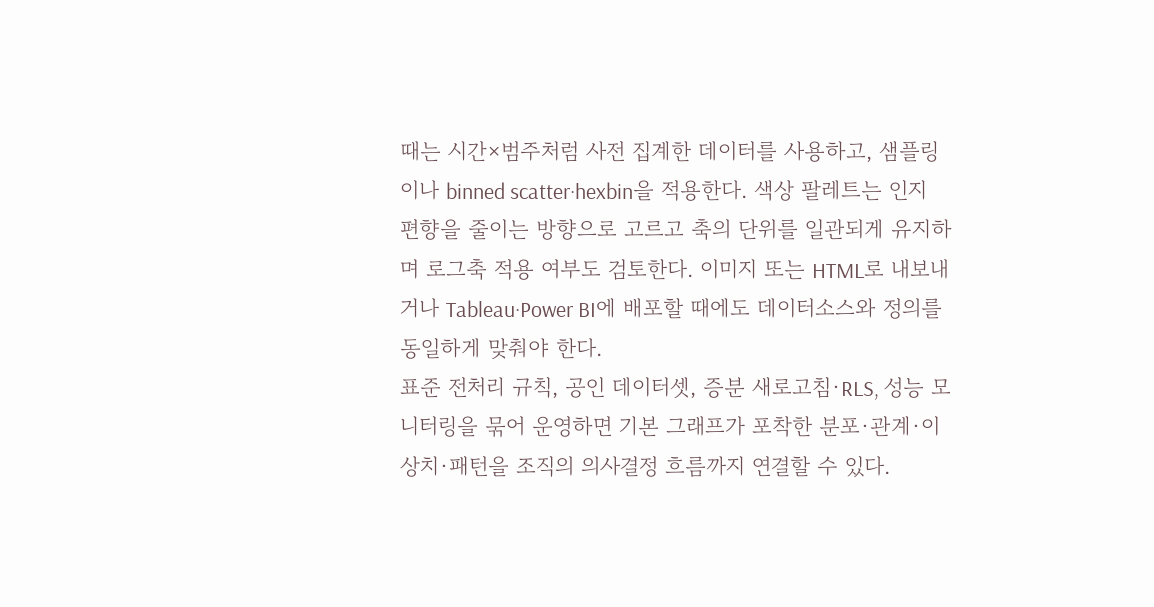때는 시간×범주처럼 사전 집계한 데이터를 사용하고, 샘플링이나 binned scatter·hexbin을 적용한다. 색상 팔레트는 인지 편향을 줄이는 방향으로 고르고 축의 단위를 일관되게 유지하며 로그축 적용 여부도 검토한다. 이미지 또는 HTML로 내보내거나 Tableau·Power BI에 배포할 때에도 데이터소스와 정의를 동일하게 맞춰야 한다.
표준 전처리 규칙, 공인 데이터셋, 증분 새로고침·RLS, 성능 모니터링을 묶어 운영하면 기본 그래프가 포착한 분포·관계·이상치·패턴을 조직의 의사결정 흐름까지 연결할 수 있다.